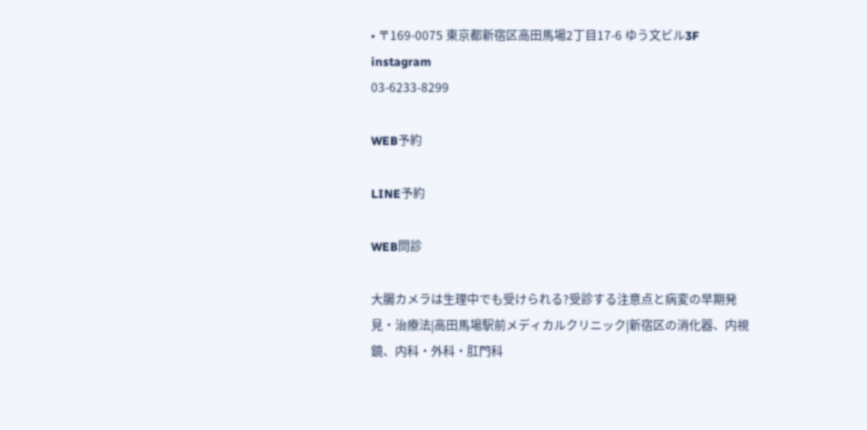• 〒169-0075 東京都新宿区高田馬場2丁目17-6 ゆう文ビル3F
instagram
03-6233-8299

WEB予約

LINE予約

WEB問診

大腸カメラは生理中でも受けられる?受診する注意点と病変の早期発見・治療法|高田馬場駅前メディカルクリニック|新宿区の消化器、内視鏡、内科・外科・肛門科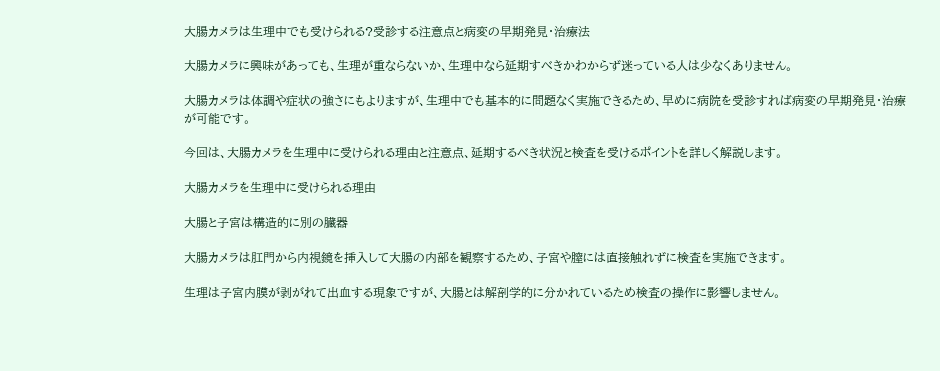大腸カメラは生理中でも受けられる?受診する注意点と病変の早期発見・治療法

大腸カメラに興味があっても、生理が重ならないか、生理中なら延期すべきかわからず迷っている人は少なくありません。

大腸カメラは体調や症状の強さにもよりますが、生理中でも基本的に問題なく実施できるため、早めに病院を受診すれば病変の早期発見・治療が可能です。

今回は、大腸カメラを生理中に受けられる理由と注意点、延期するべき状況と検査を受けるポイントを詳しく解説します。

大腸カメラを生理中に受けられる理由

大腸と子宮は構造的に別の臓器

大腸カメラは肛門から内視鏡を挿入して大腸の内部を観察するため、子宮や膣には直接触れずに検査を実施できます。

生理は子宮内膜が剥がれて出血する現象ですが、大腸とは解剖学的に分かれているため検査の操作に影響しません。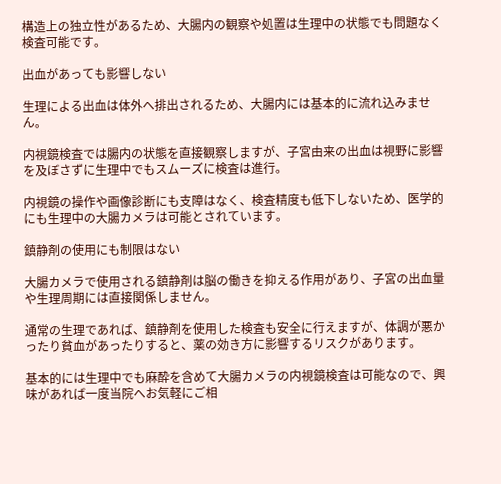構造上の独立性があるため、大腸内の観察や処置は生理中の状態でも問題なく検査可能です。

出血があっても影響しない

生理による出血は体外へ排出されるため、大腸内には基本的に流れ込みません。

内視鏡検査では腸内の状態を直接観察しますが、子宮由来の出血は視野に影響を及ぼさずに生理中でもスムーズに検査は進行。

内視鏡の操作や画像診断にも支障はなく、検査精度も低下しないため、医学的にも生理中の大腸カメラは可能とされています。

鎮静剤の使用にも制限はない

大腸カメラで使用される鎮静剤は脳の働きを抑える作用があり、子宮の出血量や生理周期には直接関係しません。

通常の生理であれば、鎮静剤を使用した検査も安全に行えますが、体調が悪かったり貧血があったりすると、薬の効き方に影響するリスクがあります。

基本的には生理中でも麻酔を含めて大腸カメラの内視鏡検査は可能なので、興味があれば一度当院へお気軽にご相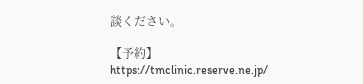談ください。

【予約】https://tmclinic.reserve.ne.jp/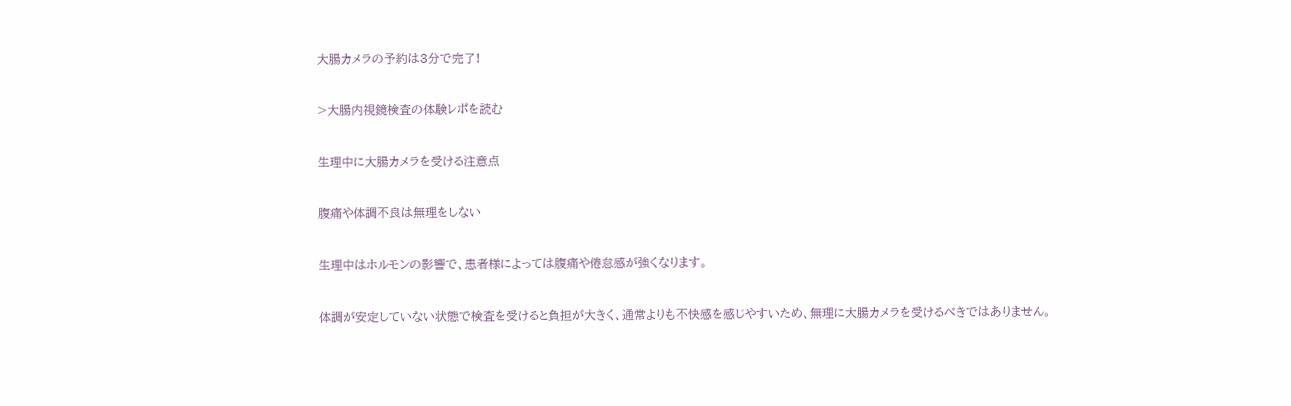大腸カメラの予約は3分で完了!

>大腸内視鏡検査の体験レポを読む

生理中に大腸カメラを受ける注意点

腹痛や体調不良は無理をしない

生理中はホルモンの影響で、患者様によっては腹痛や倦怠感が強くなります。

体調が安定していない状態で検査を受けると負担が大きく、通常よりも不快感を感じやすいため、無理に大腸カメラを受けるべきではありません。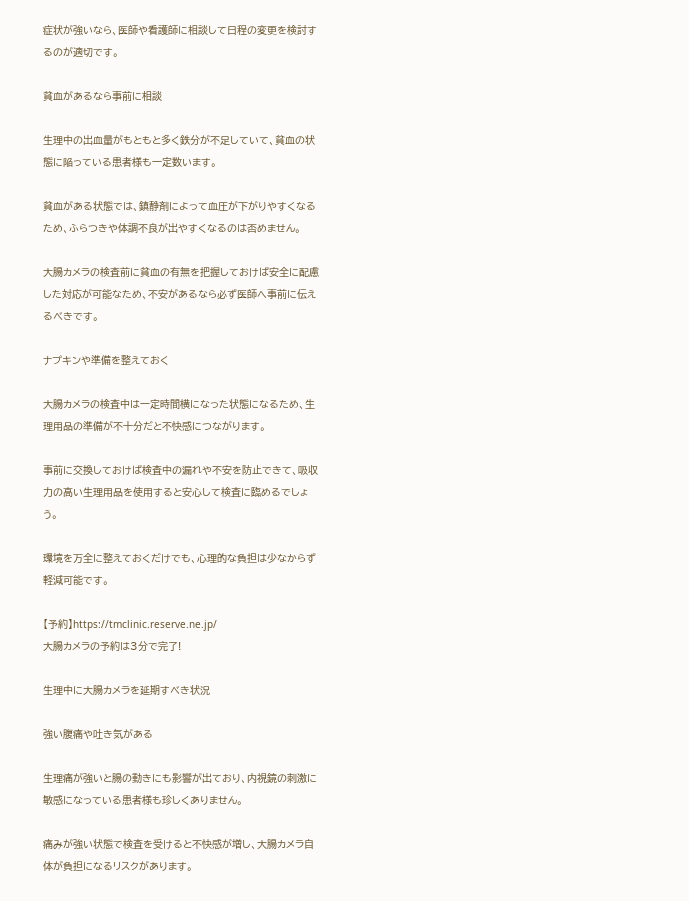症状が強いなら、医師や看護師に相談して日程の変更を検討するのが適切です。

貧血があるなら事前に相談

生理中の出血量がもともと多く鉄分が不足していて、貧血の状態に陥っている患者様も一定数います。

貧血がある状態では、鎮静剤によって血圧が下がりやすくなるため、ふらつきや体調不良が出やすくなるのは否めません。

大腸カメラの検査前に貧血の有無を把握しておけば安全に配慮した対応が可能なため、不安があるなら必ず医師へ事前に伝えるべきです。

ナプキンや準備を整えておく

大腸カメラの検査中は一定時間横になった状態になるため、生理用品の準備が不十分だと不快感につながります。

事前に交換しておけば検査中の漏れや不安を防止できて、吸収力の高い生理用品を使用すると安心して検査に臨めるでしょう。

環境を万全に整えておくだけでも、心理的な負担は少なからず軽減可能です。

【予約】https://tmclinic.reserve.ne.jp/
大腸カメラの予約は3分で完了!

生理中に大腸カメラを延期すべき状況

強い腹痛や吐き気がある

生理痛が強いと腸の動きにも影響が出ており、内視鏡の刺激に敏感になっている患者様も珍しくありません。

痛みが強い状態で検査を受けると不快感が増し、大腸カメラ自体が負担になるリスクがあります。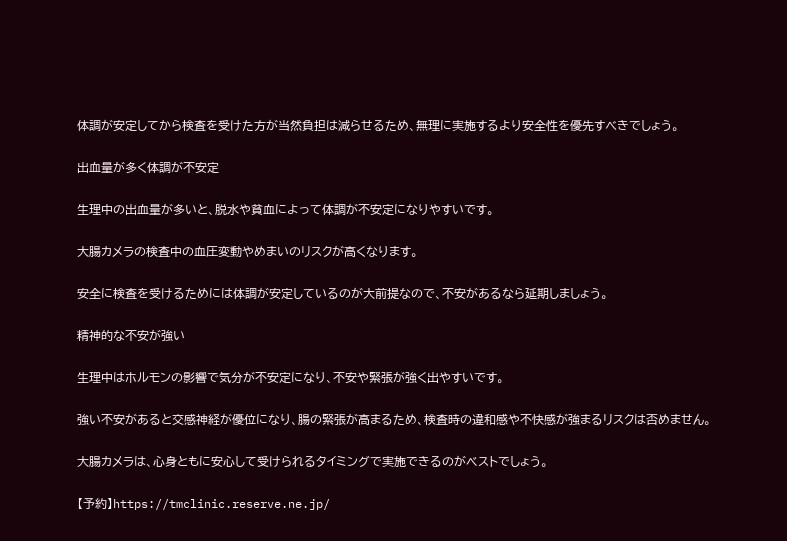体調が安定してから検査を受けた方が当然負担は減らせるため、無理に実施するより安全性を優先すべきでしょう。

出血量が多く体調が不安定

生理中の出血量が多いと、脱水や貧血によって体調が不安定になりやすいです。

大腸カメラの検査中の血圧変動やめまいのリスクが高くなります。

安全に検査を受けるためには体調が安定しているのが大前提なので、不安があるなら延期しましょう。

精神的な不安が強い

生理中はホルモンの影響で気分が不安定になり、不安や緊張が強く出やすいです。

強い不安があると交感神経が優位になり、腸の緊張が高まるため、検査時の違和感や不快感が強まるリスクは否めません。

大腸カメラは、心身ともに安心して受けられるタイミングで実施できるのがベストでしょう。

【予約】https://tmclinic.reserve.ne.jp/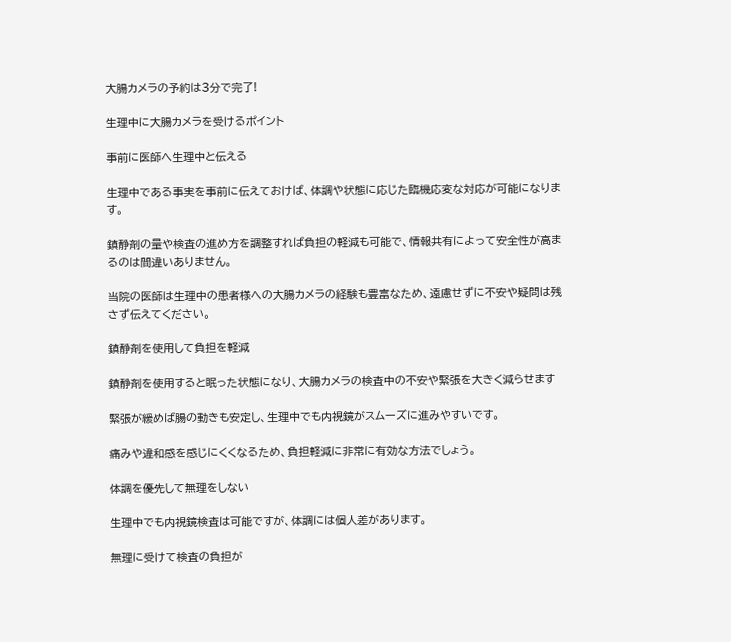大腸カメラの予約は3分で完了!

生理中に大腸カメラを受けるポイント

事前に医師へ生理中と伝える

生理中である事実を事前に伝えておけば、体調や状態に応じた臨機応変な対応が可能になります。

鎮静剤の量や検査の進め方を調整すれば負担の軽減も可能で、情報共有によって安全性が高まるのは間違いありません。

当院の医師は生理中の患者様への大腸カメラの経験も豊富なため、遠慮せずに不安や疑問は残さず伝えてください。

鎮静剤を使用して負担を軽減

鎮静剤を使用すると眠った状態になり、大腸カメラの検査中の不安や緊張を大きく減らせます

緊張が緩めば腸の動きも安定し、生理中でも内視鏡がスムーズに進みやすいです。

痛みや違和感を感じにくくなるため、負担軽減に非常に有効な方法でしょう。

体調を優先して無理をしない

生理中でも内視鏡検査は可能ですが、体調には個人差があります。

無理に受けて検査の負担が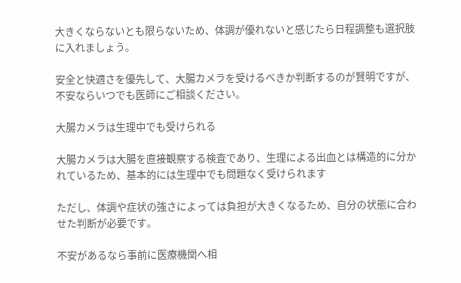大きくならないとも限らないため、体調が優れないと感じたら日程調整も選択肢に入れましょう。

安全と快適さを優先して、大腸カメラを受けるべきか判断するのが賢明ですが、不安ならいつでも医師にご相談ください。

大腸カメラは生理中でも受けられる

大腸カメラは大腸を直接観察する検査であり、生理による出血とは構造的に分かれているため、基本的には生理中でも問題なく受けられます

ただし、体調や症状の強さによっては負担が大きくなるため、自分の状態に合わせた判断が必要です。

不安があるなら事前に医療機関へ相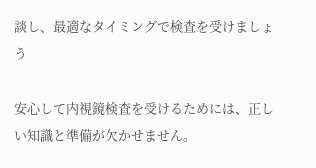談し、最適なタイミングで検査を受けましょう

安心して内視鏡検査を受けるためには、正しい知識と準備が欠かせません。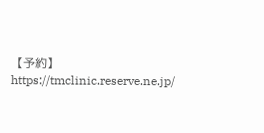【予約】https://tmclinic.reserve.ne.jp/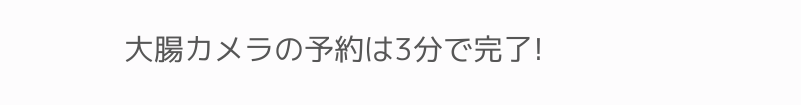大腸カメラの予約は3分で完了!